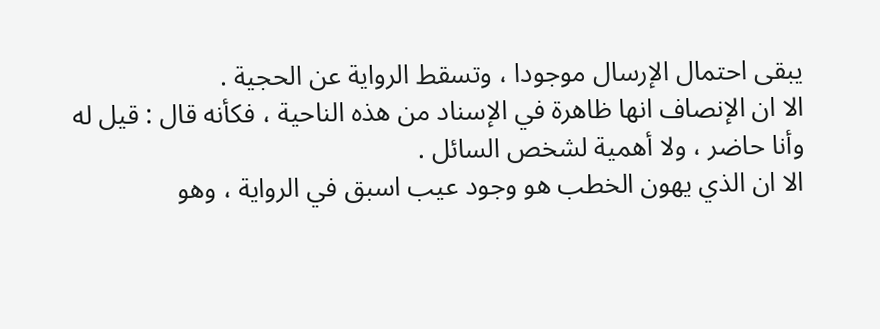يبقى احتمال الإرسال موجودا ، وتسقط الرواية عن الحجية .
الا ان الإنصاف انها ظاهرة في الإسناد من هذه الناحية ، فكأنه قال : قيل له وأنا حاضر ، ولا أهمية لشخص السائل .
الا ان الذي يهون الخطب هو وجود عيب اسبق في الرواية ، وهو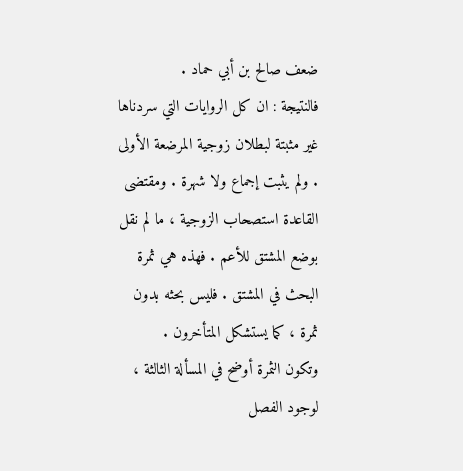ضعف صالح بن أبي حماد .
فالنتيجة : ان كل الروايات التي سردناها غير مثبتة لبطلان زوجية المرضعة الأولى . ولم يثبت إجماع ولا شهرة . ومقتضى القاعدة استصحاب الزوجية ، ما لم نقل بوضع المشتق للأعم . فهذه هي ثمرة البحث في المشتق . فليس بحثه بدون ثمرة ، كما يستشكل المتأخرون .
وتكون الثمرة أوضح في المسألة الثالثة ، لوجود الفصل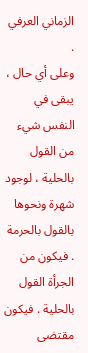الزماني العرفي .
وعلى أي حال ، يبقى في النفس شيء من القول بالحلية ، لوجود شهرة ونحوها بالقول بالحرمة . فيكون من الجرأة القول بالحلية . فيكون مقتضى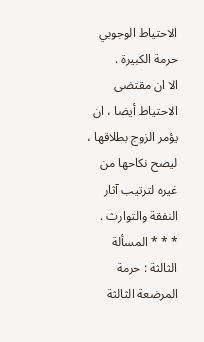الاحتياط الوجوبي حرمة الكبيرة .
الا ان مقتضى الاحتياط أيضا ، ان يؤمر الزوج بطلاقها ، ليصح نكاحها من غيره لترتيب آثار النفقة والتوارث .
* * * المسألة الثالثة : حرمة المرضعة الثالثة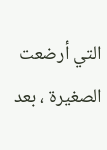التي أرضعت الصغيرة ، بعد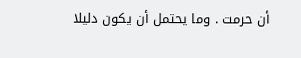أن حرمت . وما يحتمل أن يكون دليلا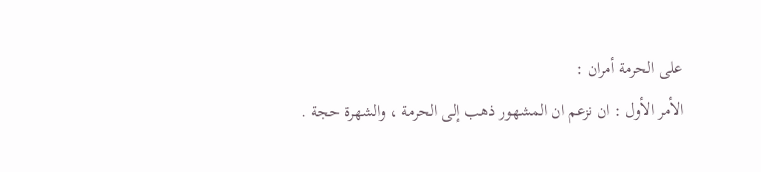على الحرمة أمران :
الأمر الأول : ان نزعم ان المشهور ذهب إلى الحرمة ، والشهرة حجة .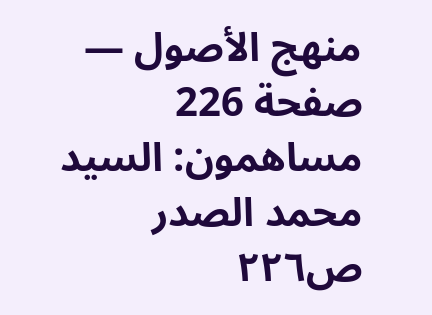منهج الأصول — صفحة 226
مساهمون: السيد محمد الصدر
ص٢٢٦